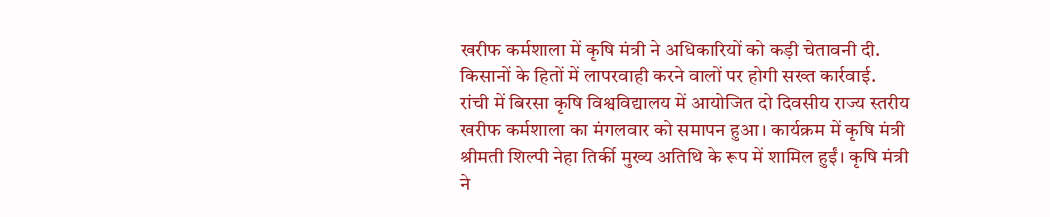खरीफ कर्मशाला में कृषि मंत्री ने अधिकारियों को कड़ी चेतावनी दी.
किसानों के हितों में लापरवाही करने वालों पर होगी सख्त कार्रवाई.
रांची में बिरसा कृषि विश्वविद्यालय में आयोजित दो दिवसीय राज्य स्तरीय खरीफ कर्मशाला का मंगलवार को समापन हुआ। कार्यक्रम में कृषि मंत्री श्रीमती शिल्पी नेहा तिर्की मुख्य अतिथि के रूप में शामिल हुईं। कृषि मंत्री ने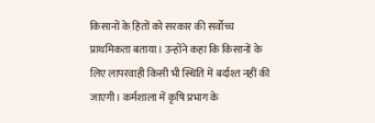किसानों के हितों को सरकार की सर्वोच्च प्राथमिकता बताया। उन्होंने कहा कि किसानों के लिए लापरवाही किसी भी स्थिति में बर्दाश्त नहीं की जाएगी। कर्मशाला में कृषि प्रभाग के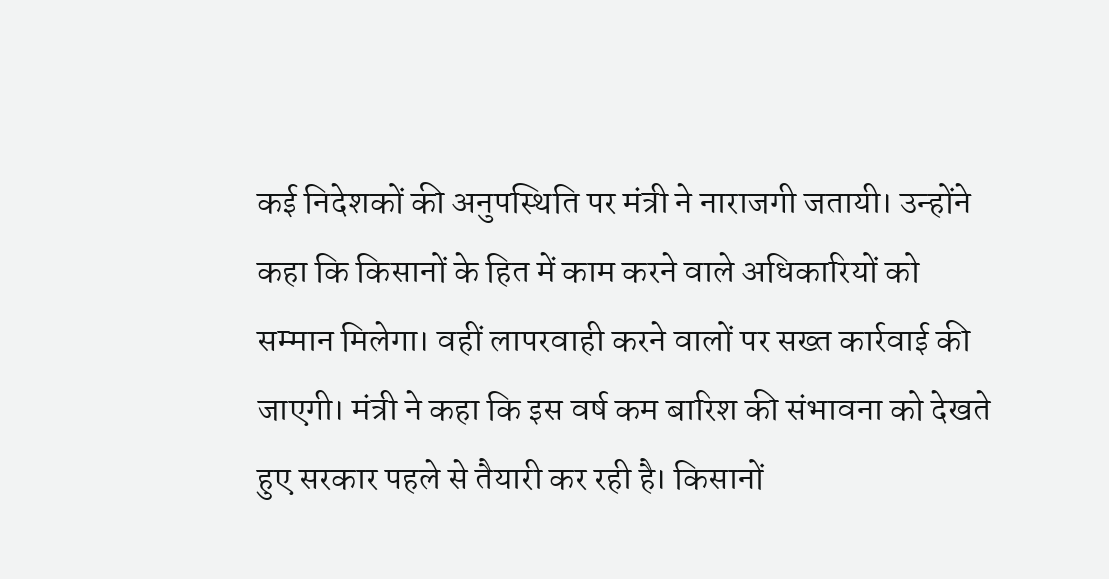कई निदेशकों की अनुपस्थिति पर मंत्री ने नाराजगी जतायी। उन्होंने कहा कि किसानों के हित में काम करने वाले अधिकारियों को सम्मान मिलेगा। वहीं लापरवाही करने वालों पर सख्त कार्रवाई की जाएगी। मंत्री ने कहा कि इस वर्ष कम बारिश की संभावना को देखते हुए सरकार पहले से तैयारी कर रही है। किसानों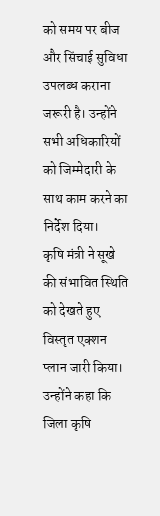को समय पर बीज और सिंचाई सुविधा उपलब्ध कराना जरूरी है। उन्होंने सभी अधिकारियों को जिम्मेदारी के साथ काम करने का निर्देश दिया।
कृषि मंत्री ने सूखे की संभावित स्थिति को देखते हुए विस्तृत एक्शन प्लान जारी किया। उन्होंने कहा कि जिला कृषि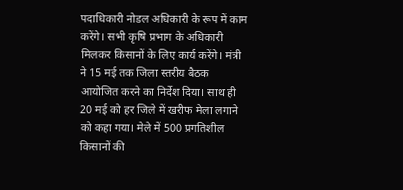पदाधिकारी नोडल अधिकारी के रूप में काम करेंगे। सभी कृषि प्रभाग के अधिकारी मिलकर किसानों के लिए कार्य करेंगे। मंत्री ने 15 मई तक जिला स्तरीय बैठक आयोजित करने का निर्देश दिया। साथ ही 20 मई को हर जिले में खरीफ मेला लगाने को कहा गया। मेले में 500 प्रगतिशील किसानों की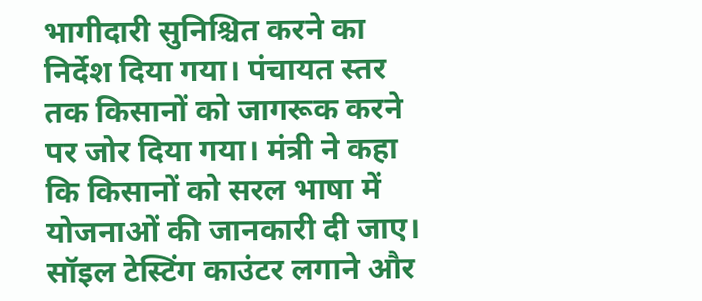भागीदारी सुनिश्चित करने का निर्देश दिया गया। पंचायत स्तर तक किसानों को जागरूक करने पर जोर दिया गया। मंत्री ने कहा कि किसानों को सरल भाषा में योजनाओं की जानकारी दी जाए। सॉइल टेस्टिंग काउंटर लगाने और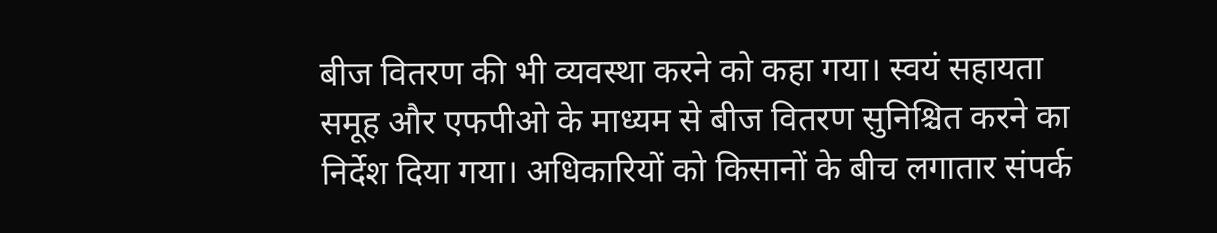बीज वितरण की भी व्यवस्था करने को कहा गया। स्वयं सहायता समूह और एफपीओ के माध्यम से बीज वितरण सुनिश्चित करने का निर्देश दिया गया। अधिकारियों को किसानों के बीच लगातार संपर्क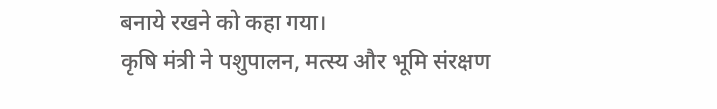बनाये रखने को कहा गया।
कृषि मंत्री ने पशुपालन, मत्स्य और भूमि संरक्षण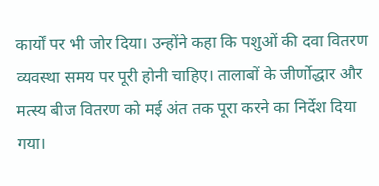कार्यों पर भी जोर दिया। उन्होंने कहा कि पशुओं की दवा वितरण व्यवस्था समय पर पूरी होनी चाहिए। तालाबों के जीर्णोद्धार और मत्स्य बीज वितरण को मई अंत तक पूरा करने का निर्देश दिया गया।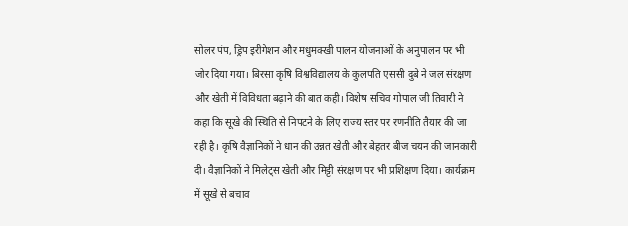सोलर पंप, ड्रिप इरीगेशन और मधुमक्खी पालन योजनाओं के अनुपालन पर भी जोर दिया गया। बिरसा कृषि विश्वविद्यालय के कुलपति एससी दुबे ने जल संरक्षण और खेती में विविधता बढ़ाने की बात कही। विशेष सचिव गोपाल जी तिवारी ने कहा कि सूखे की स्थिति से निपटने के लिए राज्य स्तर पर रणनीति तैयार की जा रही है। कृषि वैज्ञानिकों ने धान की उन्नत खेती और बेहतर बीज चयन की जानकारी दी। वैज्ञानिकों ने मिलेट्स खेती और मिट्टी संरक्षण पर भी प्रशिक्षण दिया। कार्यक्रम में सूखे से बचाव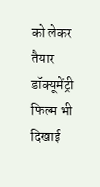को लेकर तैयार डॉक्यूमेंट्री फिल्म भी दिखाई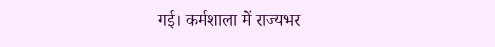गई। कर्मशाला में राज्यभर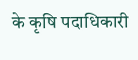के कृषि पदाधिकारी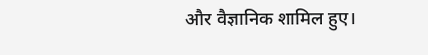और वैज्ञानिक शामिल हुए।